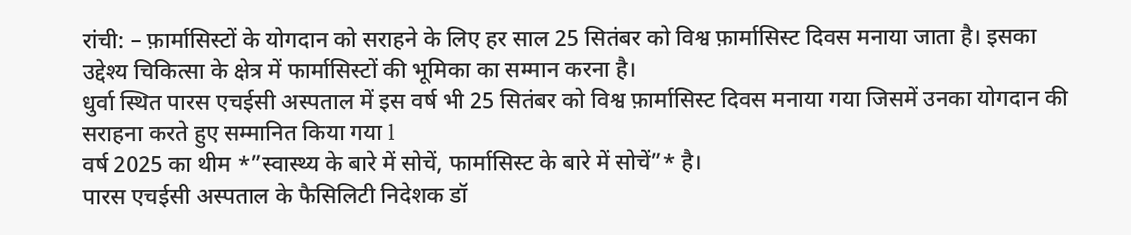रांची: – फ़ार्मासिस्टों के योगदान को सराहने के लिए हर साल 25 सितंबर को विश्व फ़ार्मासिस्ट दिवस मनाया जाता है। इसका उद्देश्य चिकित्सा के क्षेत्र में फार्मासिस्टों की भूमिका का सम्मान करना है।
धुर्वा स्थित पारस एचईसी अस्पताल में इस वर्ष भी 25 सितंबर को विश्व फ़ार्मासिस्ट दिवस मनाया गया जिसमें उनका योगदान की सराहना करते हुए सम्मानित किया गया l
वर्ष 2025 का थीम *”स्वास्थ्य के बारे में सोचें, फार्मासिस्ट के बारे में सोचें”* है।
पारस एचईसी अस्पताल के फैसिलिटी निदेशक डॉ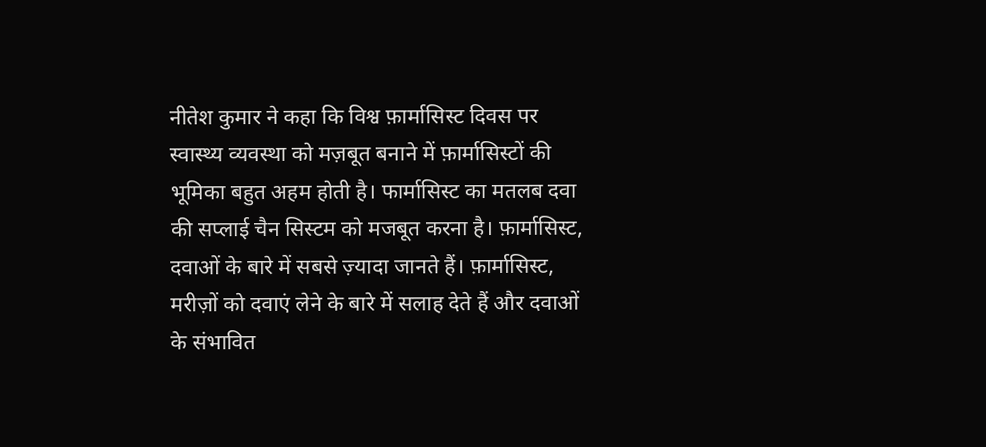नीतेश कुमार ने कहा कि विश्व फ़ार्मासिस्ट दिवस पर स्वास्थ्य व्यवस्था को मज़बूत बनाने में फ़ार्मासिस्टों की भूमिका बहुत अहम होती है। फार्मासिस्ट का मतलब दवा की सप्लाई चैन सिस्टम को मजबूत करना है। फ़ार्मासिस्ट, दवाओं के बारे में सबसे ज़्यादा जानते हैं। फ़ार्मासिस्ट, मरीज़ों को दवाएं लेने के बारे में सलाह देते हैं और दवाओं के संभावित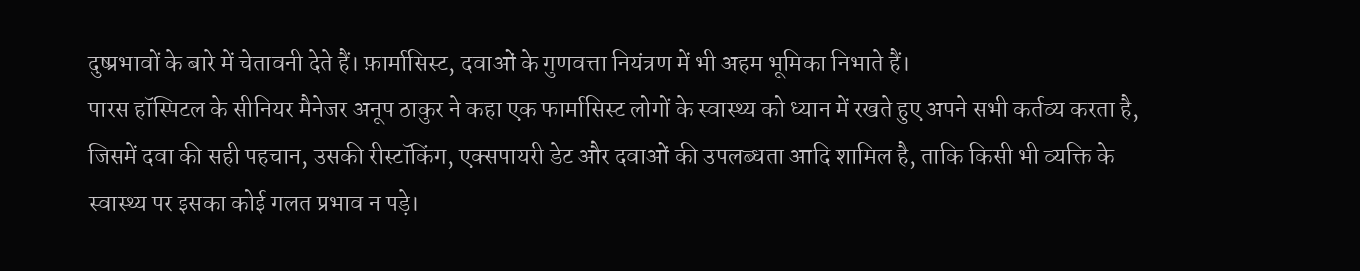दुष्प्रभावों के बारे में चेतावनी देते हैं। फ़ार्मासिस्ट, दवाओं के गुणवत्ता नियंत्रण में भी अहम भूमिका निभाते हैं।
पारस हॉस्पिटल के सीनियर मैनेजर अनूप ठाकुर ने कहा एक फार्मासिस्ट लोगों के स्वास्थ्य को ध्यान में रखते हुए अपने सभी कर्तव्य करता है, जिसमें दवा की सही पहचान, उसकी रीस्टॉकिंग, एक्सपायरी डेट और दवाओं की उपलब्धता आदि शामिल है, ताकि किसी भी व्यक्ति के स्वास्थ्य पर इसका कोई गलत प्रभाव न पड़े।